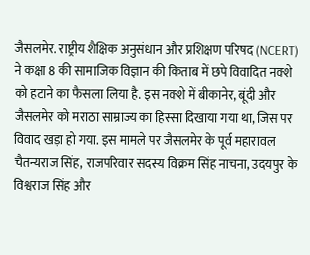जैसलमेर. राष्ट्रीय शैक्षिक अनुसंधान और प्रशिक्षण परिषद (NCERT) ने कक्षा 8 की सामाजिक विज्ञान की किताब में छपे विवादित नक्शे को हटाने का फैसला लिया है. इस नक्शे में बीकानेर, बूंदी और जैसलमेर को मराठा साम्राज्य का हिस्सा दिखाया गया था, जिस पर विवाद खड़ा हो गया. इस मामले पर जैसलमेर के पूर्व महारावल चैतन्यराज सिंह, राजपरिवार सदस्य विक्रम सिंह नाचना, उदयपुर के विश्वराज सिंह और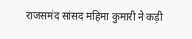राजसमंद सांसद महिमा कुमारी ने कड़ी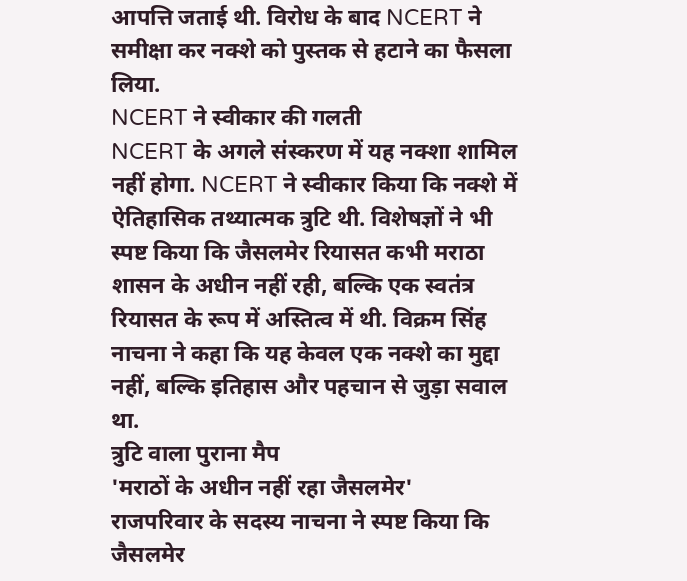आपत्ति जताई थी. विरोध के बाद NCERT ने समीक्षा कर नक्शे को पुस्तक से हटाने का फैसला लिया.
NCERT ने स्वीकार की गलती
NCERT के अगले संस्करण में यह नक्शा शामिल नहीं होगा. NCERT ने स्वीकार किया कि नक्शे में ऐतिहासिक तथ्यात्मक त्रुटि थी. विशेषज्ञों ने भी स्पष्ट किया कि जैसलमेर रियासत कभी मराठा शासन के अधीन नहीं रही, बल्कि एक स्वतंत्र रियासत के रूप में अस्तित्व में थी. विक्रम सिंह नाचना ने कहा कि यह केवल एक नक्शे का मुद्दा नहीं, बल्कि इतिहास और पहचान से जुड़ा सवाल था.
त्रुटि वाला पुराना मैप
'मराठों के अधीन नहीं रहा जैसलमेर'
राजपरिवार के सदस्य नाचना ने स्पष्ट किया कि जैसलमेर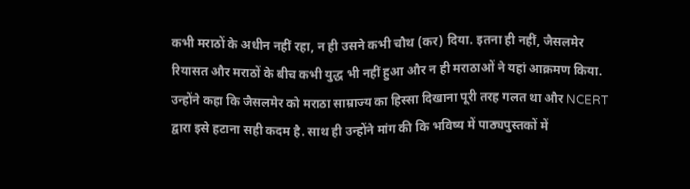कभी मराठों के अधीन नहीं रहा, न ही उसने कभी चौथ (कर) दिया. इतना ही नहीं, जैसलमेर रियासत और मराठों के बीच कभी युद्ध भी नहीं हुआ और न ही मराठाओं ने यहां आक्रमण किया. उन्होंने कहा कि जैसलमेर को मराठा साम्राज्य का हिस्सा दिखाना पूरी तरह गलत था और NCERT द्वारा इसे हटाना सही कदम है. साथ ही उन्होंने मांग की कि भविष्य में पाठ्यपुस्तकों में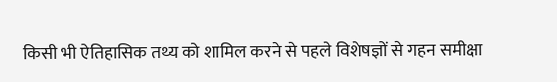किसी भी ऐतिहासिक तथ्य को शामिल करने से पहले विशेषज्ञों से गहन समीक्षा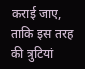कराई जाए, ताकि इस तरह की त्रुटियां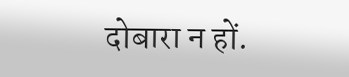दोबारा न हों.